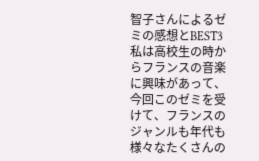智子さんによるゼミの感想とBEST3
私は高校生の時からフランスの音楽に興味があって、今回このゼミを受けて、フランスのジャンルも年代も様々なたくさんの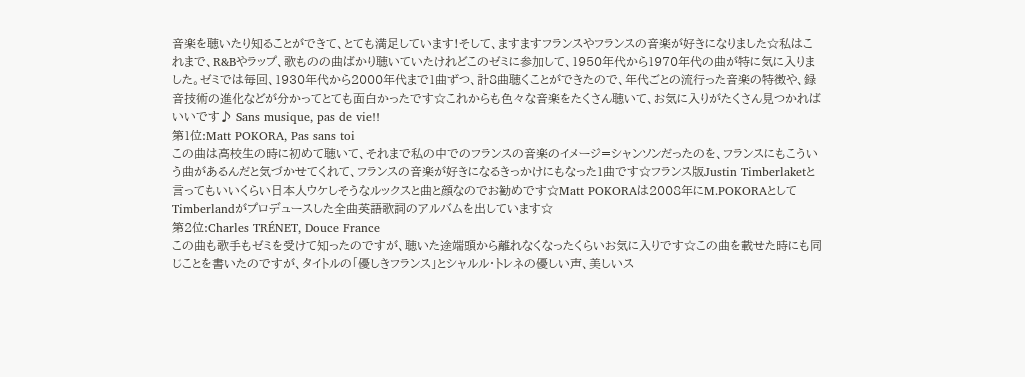音楽を聴いたり知ることができて、とても満足しています!そして、ますますフランスやフランスの音楽が好きになりました☆私はこれまで、R&Bやラップ、歌ものの曲ばかり聴いていたけれどこのゼミに参加して、1950年代から1970年代の曲が特に気に入りました。ゼミでは毎回、1930年代から2000年代まで1曲ずつ、計8曲聴くことができたので、年代ごとの流行った音楽の特徴や、録音技術の進化などが分かってとても面白かったです☆これからも色々な音楽をたくさん聴いて、お気に入りがたくさん見つかればいいです♪ Sans musique, pas de vie!!
第1位:Matt POKORA, Pas sans toi
この曲は高校生の時に初めて聴いて、それまで私の中でのフランスの音楽のイメージ=シャンソンだったのを、フランスにもこういう曲があるんだと気づかせてくれて、フランスの音楽が好きになるきっかけにもなった1曲です☆フランス版Justin Timberlaketと言ってもいいくらい日本人ウケしそうなルックスと曲と顔なのでお勧めです☆Matt POKORAは2008年にM.POKORAとしてTimberlandがプロデュースした全曲英語歌詞のアルバムを出しています☆
第2位:Charles TRÉNET, Douce France
この曲も歌手もゼミを受けて知ったのですが、聴いた途端頭から離れなくなったくらいお気に入りです☆この曲を載せた時にも同じことを書いたのですが、タイトルの「優しきフランス」とシャルル・トレネの優しい声、美しいス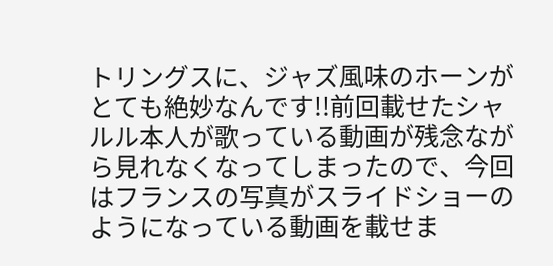トリングスに、ジャズ風味のホーンがとても絶妙なんです!!前回載せたシャルル本人が歌っている動画が残念ながら見れなくなってしまったので、今回はフランスの写真がスライドショーのようになっている動画を載せま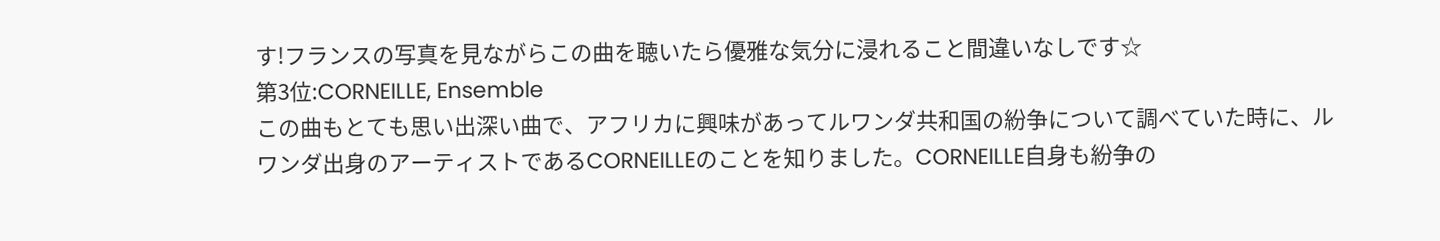す!フランスの写真を見ながらこの曲を聴いたら優雅な気分に浸れること間違いなしです☆
第3位:CORNEILLE, Ensemble
この曲もとても思い出深い曲で、アフリカに興味があってルワンダ共和国の紛争について調べていた時に、ルワンダ出身のアーティストであるCORNEILLEのことを知りました。CORNEILLE自身も紛争の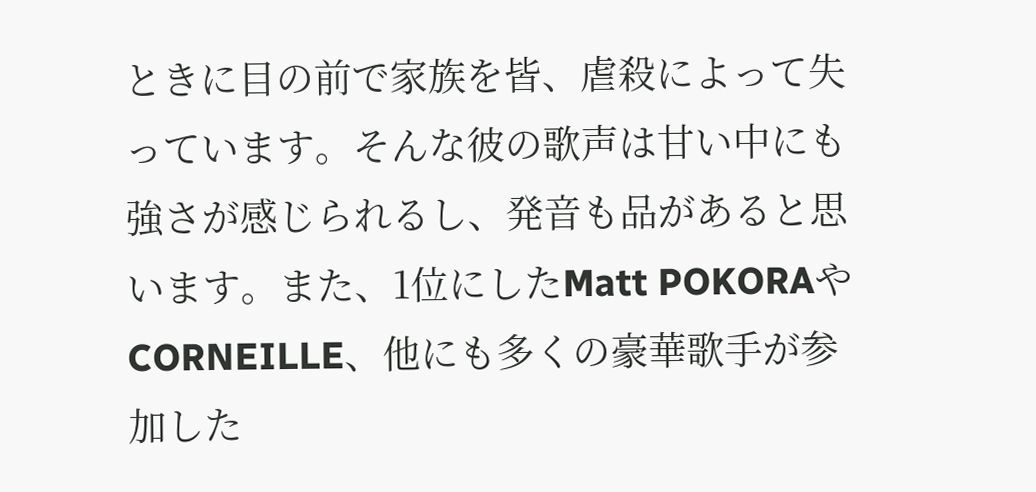ときに目の前で家族を皆、虐殺によって失っています。そんな彼の歌声は甘い中にも強さが感じられるし、発音も品があると思います。また、1位にしたMatt POKORAやCORNEILLE、他にも多くの豪華歌手が参加した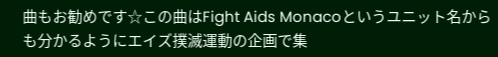曲もお勧めです☆この曲はFight Aids Monacoというユニット名からも分かるようにエイズ撲滅運動の企画で集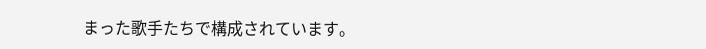まった歌手たちで構成されています。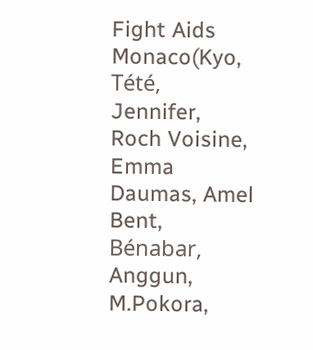Fight Aids Monaco(Kyo, Tété, Jennifer, Roch Voisine, Emma Daumas, Amel Bent, Bénabar, Anggun, M.Pokora,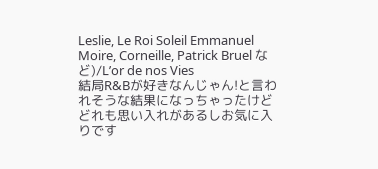Leslie, Le Roi Soleil Emmanuel Moire, Corneille, Patrick Bruel など)/L’or de nos Vies
結局R&Bが好きなんじゃん!と言われそうな結果になっちゃったけどどれも思い入れがあるしお気に入りです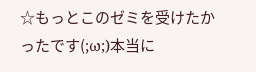☆もっとこのゼミを受けたかったです(;ω;)本当に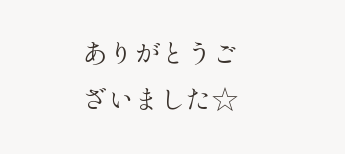ありがとうございました☆